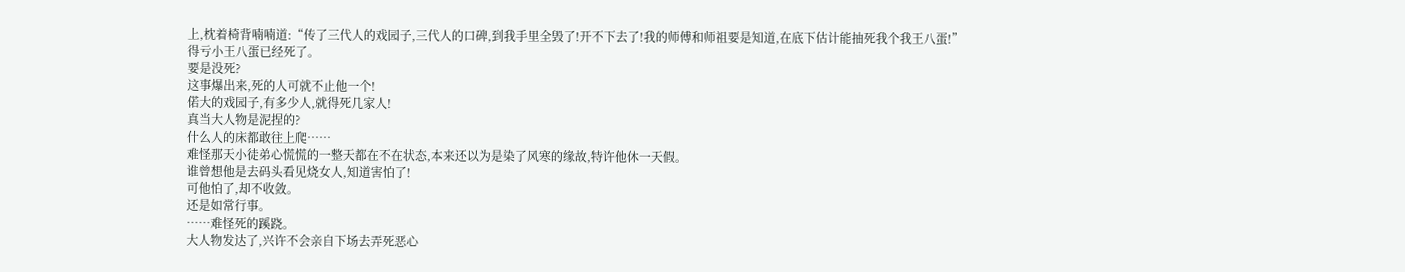上,枕着椅背喃喃道:“传了三代人的戏园子,三代人的口碑,到我手里全毁了!开不下去了!我的师傅和师祖要是知道,在底下估计能抽死我个我王八蛋!”
得亏小王八蛋已经死了。
要是没死?
这事爆出来,死的人可就不止他一个!
偌大的戏园子,有多少人,就得死几家人!
真当大人物是泥捏的?
什么人的床都敢往上爬……
难怪那天小徒弟心慌慌的一整天都在不在状态,本来还以为是染了风寒的缘故,特许他休一天假。
谁曾想他是去码头看见烧女人,知道害怕了!
可他怕了,却不收敛。
还是如常行事。
……难怪死的蹊跷。
大人物发达了,兴许不会亲自下场去弄死恶心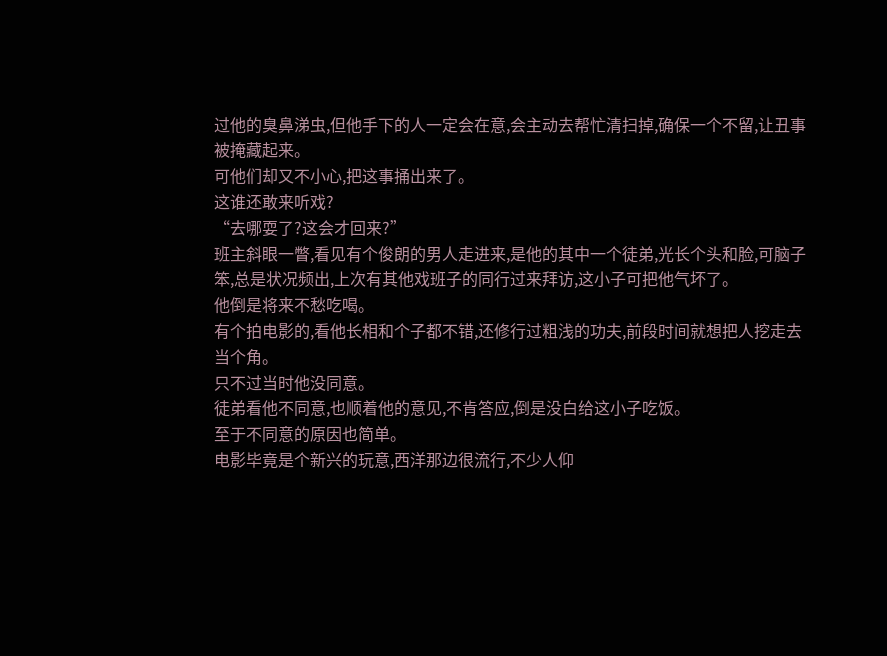过他的臭鼻涕虫,但他手下的人一定会在意,会主动去帮忙清扫掉,确保一个不留,让丑事被掩藏起来。
可他们却又不小心,把这事捅出来了。
这谁还敢来听戏?
“去哪耍了?这会才回来?”
班主斜眼一瞥,看见有个俊朗的男人走进来,是他的其中一个徒弟,光长个头和脸,可脑子笨,总是状况频出,上次有其他戏班子的同行过来拜访,这小子可把他气坏了。
他倒是将来不愁吃喝。
有个拍电影的,看他长相和个子都不错,还修行过粗浅的功夫,前段时间就想把人挖走去当个角。
只不过当时他没同意。
徒弟看他不同意,也顺着他的意见,不肯答应,倒是没白给这小子吃饭。
至于不同意的原因也简单。
电影毕竟是个新兴的玩意,西洋那边很流行,不少人仰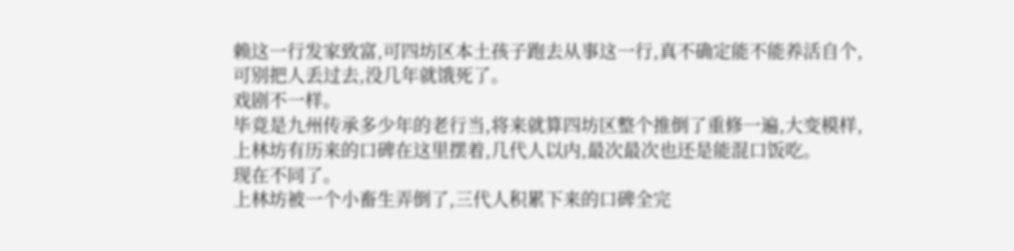赖这一行发家致富,可四坊区本土孩子跑去从事这一行,真不确定能不能养活自个,可别把人丢过去,没几年就饿死了。
戏剧不一样。
毕竟是九州传承多少年的老行当,将来就算四坊区整个推倒了重修一遍,大变模样,上林坊有历来的口碑在这里摆着,几代人以内,最次最次也还是能混口饭吃。
现在不同了。
上林坊被一个小畜生弄倒了,三代人积累下来的口碑全完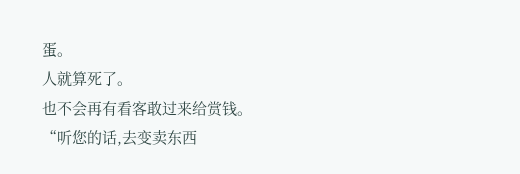蛋。
人就算死了。
也不会再有看客敢过来给赏钱。
“听您的话,去变卖东西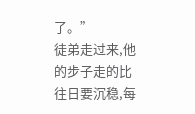了。”
徒弟走过来,他的步子走的比往日要沉稳,每